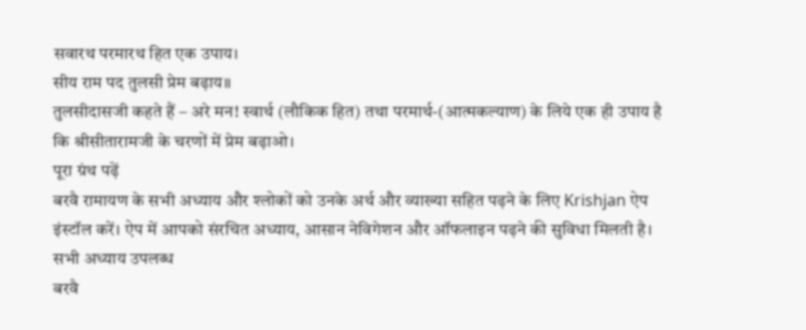सवारथ परमारथ हित एक उपाय।
सीय राम पद तुलसी प्रेम बढ़ाय॥
तुलसीदासजी कहते हैं – अरे मन! स्वार्थ (लौकिक हित) तथा परमार्थ-(आत्मकल्याण) के लिये एक ही उपाय है कि श्रीसीतारामजी के चरणों में प्रेम बढ़ाओ।
पूरा ग्रंथ पढ़ें
बरवै रामायण के सभी अध्याय और श्लोकों को उनके अर्थ और व्याख्या सहित पढ़ने के लिए Krishjan ऐप इंस्टॉल करें। ऐप में आपको संरचित अध्याय, आसान नेविगेशन और ऑफलाइन पढ़ने की सुविधा मिलती है।
सभी अध्याय उपलब्ध
बरवै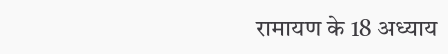रामायण के 18 अध्याय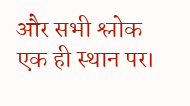और सभी श्लोक एक ही स्थान पर।